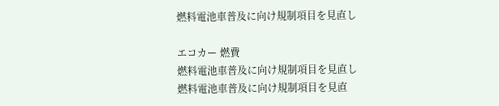燃料電池車普及に向け規制項目を見直し

エコカー 燃費
燃料電池車普及に向け規制項目を見直し
燃料電池車普及に向け規制項目を見直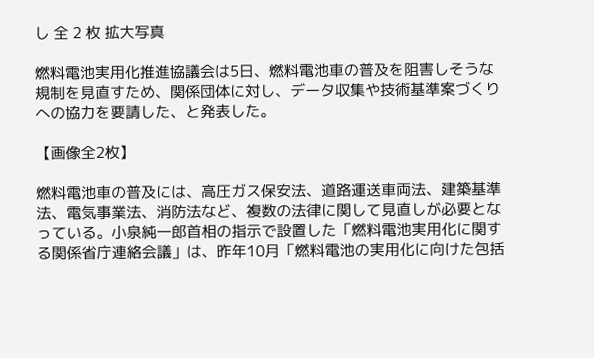し 全 2 枚 拡大写真

燃料電池実用化推進協議会は5日、燃料電池車の普及を阻害しそうな規制を見直すため、関係団体に対し、データ収集や技術基準案づくりへの協力を要請した、と発表した。

【画像全2枚】

燃料電池車の普及には、高圧ガス保安法、道路運送車両法、建築基準法、電気事業法、消防法など、複数の法律に関して見直しが必要となっている。小泉純一郎首相の指示で設置した「燃料電池実用化に関する関係省庁連絡会議」は、昨年10月「燃料電池の実用化に向けた包括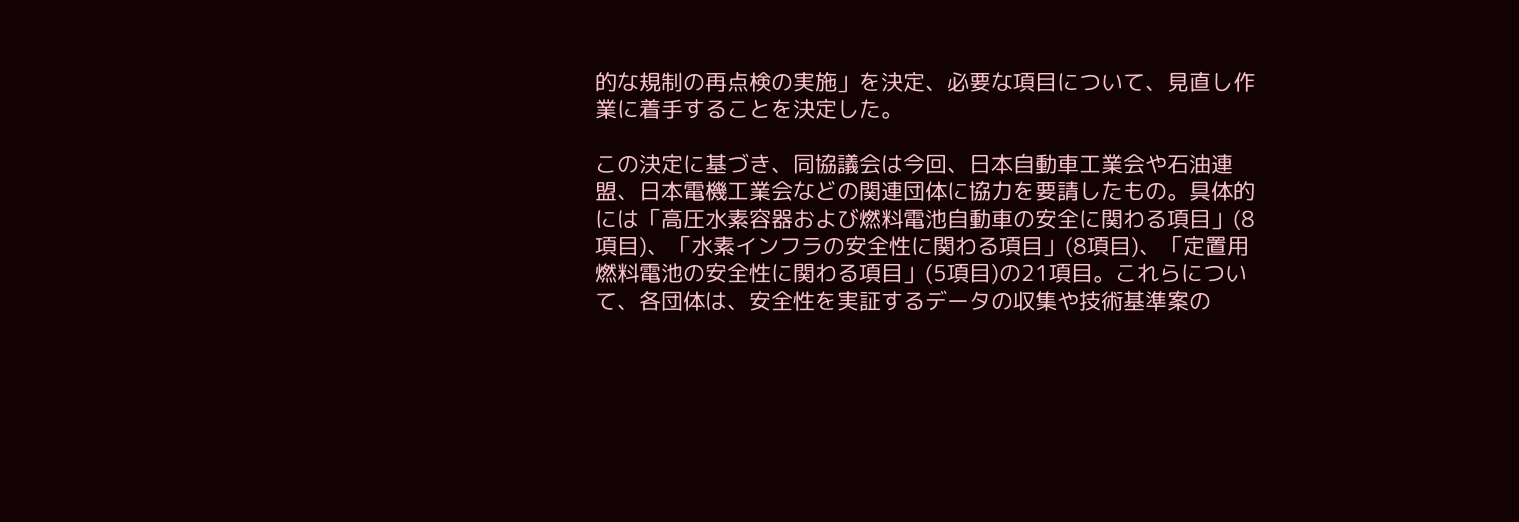的な規制の再点検の実施」を決定、必要な項目について、見直し作業に着手することを決定した。

この決定に基づき、同協議会は今回、日本自動車工業会や石油連盟、日本電機工業会などの関連団体に協力を要請したもの。具体的には「高圧水素容器および燃料電池自動車の安全に関わる項目」(8項目)、「水素インフラの安全性に関わる項目」(8項目)、「定置用燃料電池の安全性に関わる項目」(5項目)の21項目。これらについて、各団体は、安全性を実証するデータの収集や技術基準案の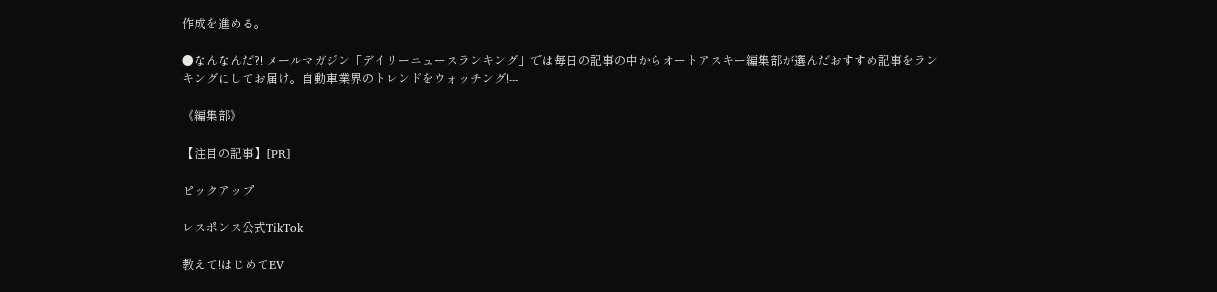作成を進める。

●なんなんだ?! メールマガジン「デイリーニュースランキング」では毎日の記事の中からオートアスキー編集部が選んだおすすめ記事をランキングにしてお届け。自動車業界のトレンドをウォッチング!---

《編集部》

【注目の記事】[PR]

ピックアップ

レスポンス公式TikTok

教えて!はじめてEV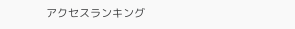アクセスランキング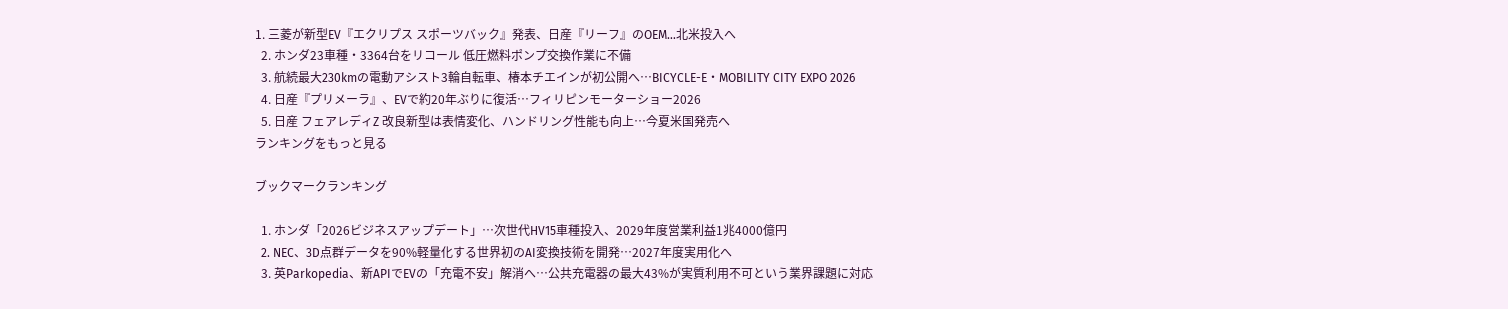1. 三菱が新型EV『エクリプス スポーツバック』発表、日産『リーフ』のOEM…北米投入へ
  2. ホンダ23車種・3364台をリコール 低圧燃料ポンプ交換作業に不備
  3. 航続最大230kmの電動アシスト3輪自転車、椿本チエインが初公開へ…BICYCLE-E・MOBILITY CITY EXPO 2026
  4. 日産『プリメーラ』、EVで約20年ぶりに復活…フィリピンモーターショー2026
  5. 日産 フェアレディZ 改良新型は表情変化、ハンドリング性能も向上…今夏米国発売へ
ランキングをもっと見る

ブックマークランキング

  1. ホンダ「2026ビジネスアップデート」…次世代HV15車種投入、2029年度営業利益1兆4000億円
  2. NEC、3D点群データを90%軽量化する世界初のAI変換技術を開発…2027年度実用化へ
  3. 英Parkopedia、新APIでEVの「充電不安」解消へ…公共充電器の最大43%が実質利用不可という業界課題に対応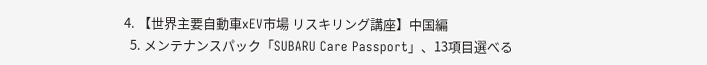4. 【世界主要自動車xEV市場 リスキリング講座】中国編
  5. メンテナンスパック「SUBARU Care Passport」、13項目選べる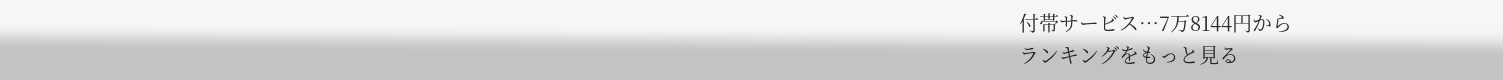付帯サービス…7万8144円から
ランキングをもっと見る